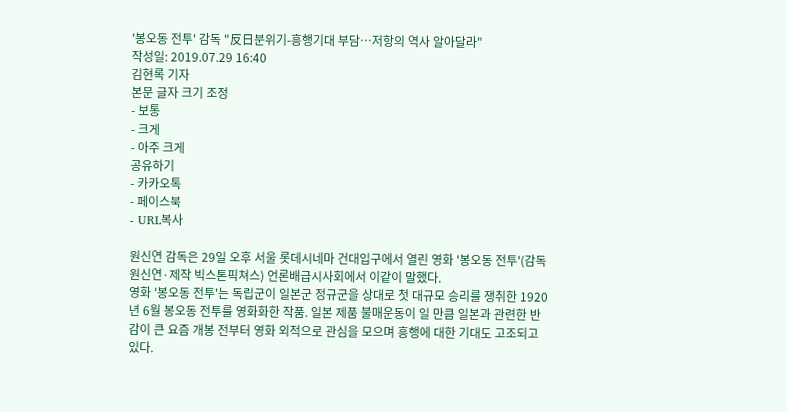'봉오동 전투' 감독 "反日분위기-흥행기대 부담…저항의 역사 알아달라"
작성일: 2019.07.29 16:40
김현록 기자
본문 글자 크기 조정
- 보통
- 크게
- 아주 크게
공유하기
- 카카오톡
- 페이스북
- URL복사

원신연 감독은 29일 오후 서울 롯데시네마 건대입구에서 열린 영화 '봉오동 전투'(감독 원신연·제작 빅스톤픽쳐스) 언론배급시사회에서 이같이 말했다.
영화 '봉오동 전투'는 독립군이 일본군 정규군을 상대로 첫 대규모 승리를 쟁취한 1920년 6월 봉오동 전투를 영화화한 작품. 일본 제품 불매운동이 일 만큼 일본과 관련한 반감이 큰 요즘 개봉 전부터 영화 외적으로 관심을 모으며 흥행에 대한 기대도 고조되고 있다.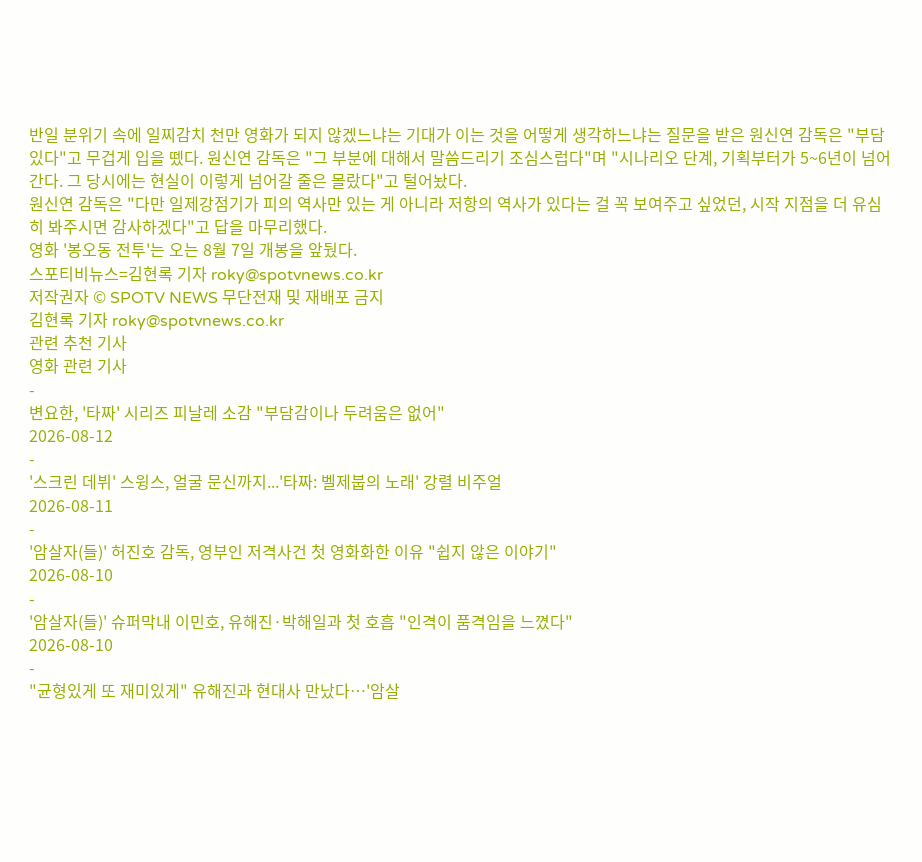반일 분위기 속에 일찌감치 천만 영화가 되지 않겠느냐는 기대가 이는 것을 어떻게 생각하느냐는 질문을 받은 원신연 감독은 "부담 있다"고 무겁게 입을 뗐다. 원신연 감독은 "그 부분에 대해서 말씀드리기 조심스럽다"며 "시나리오 단계, 기획부터가 5~6년이 넘어간다. 그 당시에는 현실이 이렇게 넘어갈 줄은 몰랐다"고 털어놨다.
원신연 감독은 "다만 일제강점기가 피의 역사만 있는 게 아니라 저항의 역사가 있다는 걸 꼭 보여주고 싶었던, 시작 지점을 더 유심히 봐주시면 감사하겠다"고 답을 마무리했다.
영화 '봉오동 전투'는 오는 8월 7일 개봉을 앞뒀다.
스포티비뉴스=김현록 기자 roky@spotvnews.co.kr
저작권자 © SPOTV NEWS 무단전재 및 재배포 금지
김현록 기자 roky@spotvnews.co.kr
관련 추천 기사
영화 관련 기사
-
변요한, '타짜' 시리즈 피날레 소감 "부담감이나 두려움은 없어"
2026-08-12
-
'스크린 데뷔' 스윙스, 얼굴 문신까지...'타짜: 벨제붑의 노래' 강렬 비주얼
2026-08-11
-
'암살자(들)' 허진호 감독, 영부인 저격사건 첫 영화화한 이유 "쉽지 않은 이야기"
2026-08-10
-
'암살자(들)' 슈퍼막내 이민호, 유해진·박해일과 첫 호흡 "인격이 품격임을 느꼈다"
2026-08-10
-
"균형있게 또 재미있게" 유해진과 현대사 만났다…'암살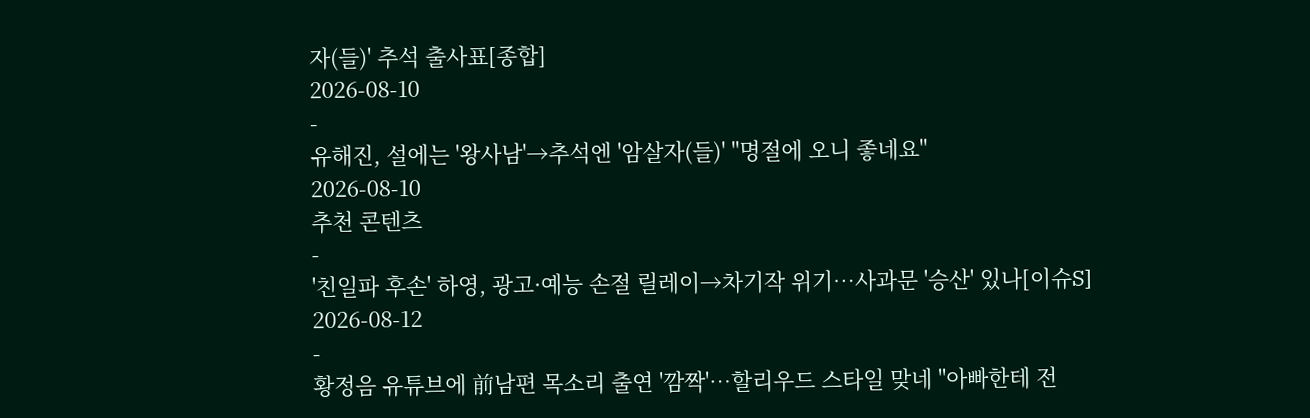자(들)' 추석 출사표[종합]
2026-08-10
-
유해진, 설에는 '왕사남'→추석엔 '암살자(들)' "명절에 오니 좋네요"
2026-08-10
추천 콘텐츠
-
'친일파 후손' 하영, 광고·예능 손절 릴레이→차기작 위기…사과문 '승산' 있나[이슈S]
2026-08-12
-
황정음 유튜브에 前남편 목소리 출연 '깜짝'…할리우드 스타일 맞네 "아빠한테 전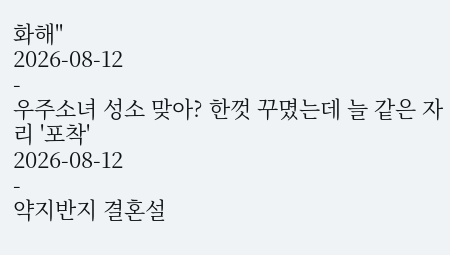화해"
2026-08-12
-
우주소녀 성소 맞아? 한껏 꾸몄는데 늘 같은 자리 '포착'
2026-08-12
-
약지반지 결혼설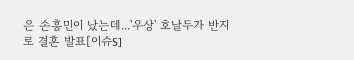은 손흥민이 났는데...'우상' 호날두가 반지로 결혼 발표[이슈S]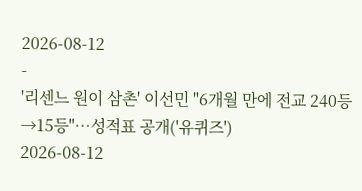2026-08-12
-
'리센느 원이 삼촌' 이선민 "6개월 만에 전교 240등→15등"…성적표 공개('유퀴즈')
2026-08-12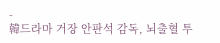-
韓드라마 거장 안판석 감독, 뇌출혈 투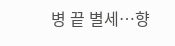병 끝 별세…향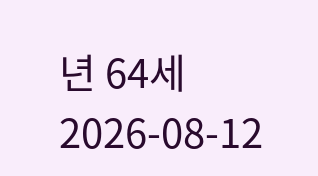년 64세
2026-08-12